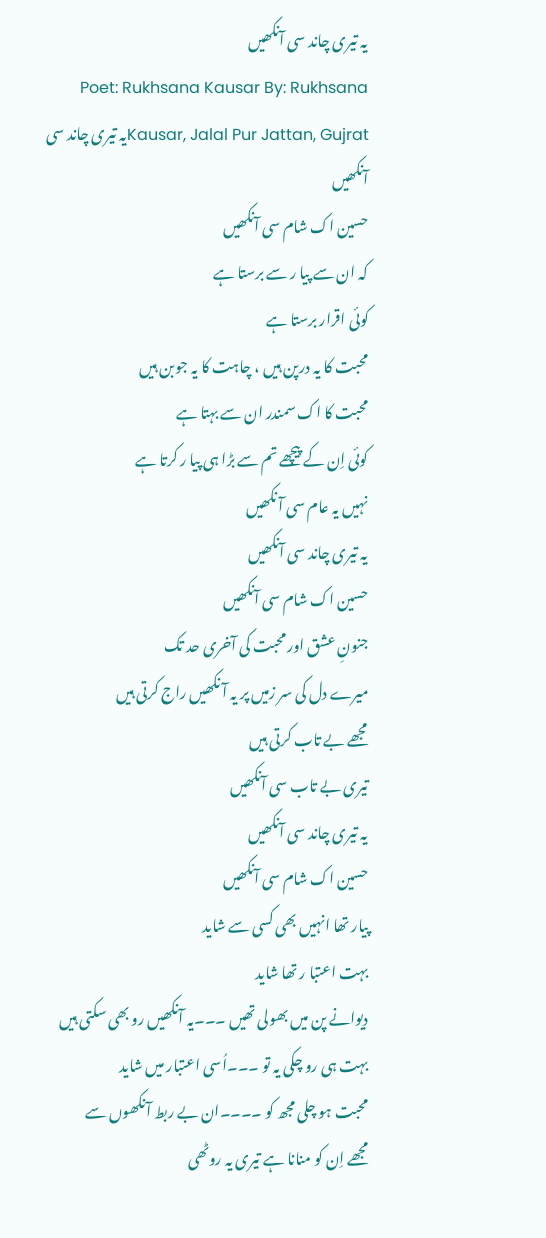یہ تیری چاند سی آنکھیں
Poet: Rukhsana Kausar By: Rukhsana Kausar, Jalal Pur Jattan, Gujratیہ تیری چاند سی آنکھیں
حسین اک شام سی آنکھیں
کہ ان سے پیا ر سے برستا ہے
کوئی اقرار برستا ہے
محبت کا یہ درپن ہیں ، چاہت کا یہ جوبن ہیں
محبت کا اک سمندر ان سے بہتا ہے
کوئی اِن کے پیچھے تم سے بڑا ہی پیا ر کرتا ہے
نہیں یہ عام سی آ نکھیں
یہ تیری چاند سی آنکھیں
حسین اک شام سی آنکھیں
جنونِ عشق اور محبت کی آخری حد تک
میرے دل کی سر زمیں پر یہ آ نکھیں راج کرتی ہیں
مجھے بے تاب کرتی ہیں
تیری بے تاب سی آنکھیں
یہ تیری چاند سی آنکھیں
حسین اک شام سی آنکھیں
پیار تھا انہیں بھی کسی سے شاید
بہت اعتبا ر تھا شاید
دیوانے پن میں بھولی تھیں ۔۔۔یہ آنکھیں رو بھی سکتی ہیں
بہت ہی رو چکی یہ تو ۔۔۔اُسی اعتبار میں شاید
محبت ہو چلی مجھ کو ۔۔۔۔ان بے ربط آنکھوں سے
مجھے اِن کو منانا ہے تیری یہ روٹھی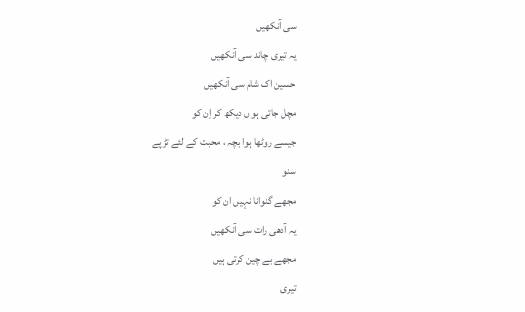سی آنکھیں
یہ تیری چاند سی آنکھیں
حسین اک شام سی آنکھیں
مچل جاتی ہو ں دیکھ کر اِن کو
جیسے روٹھا ہوا بچہ ، محبت کے لئے تڑپے
سنو
مجھے گنوانا نہیں ان کو
یہ آدھی رات سی آنکھیں
مجھے بے چین کرتی ہیں
تیری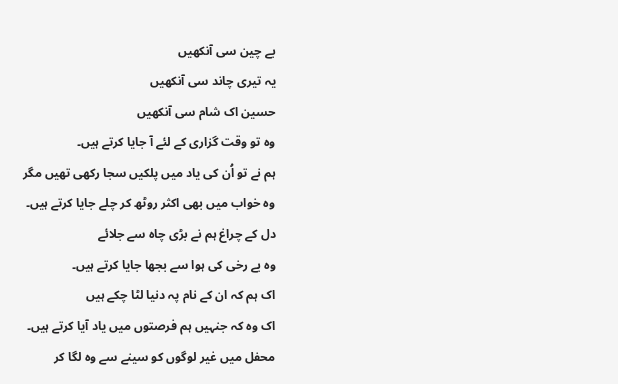بے چین سی آنکھیں
یہ تیری چاند سی آنکھیں
حسین اک شام سی آنکھیں
وہ تو وقت گزاری کے لئے آ جایا کرتے ہیں۔
ہم نے تو اُن کی یاد میں پلکیں سجا رکھی تھیں مگر
وہ خواب میں بھی اکثر روٹھ کر چلے جایا کرتے ہیں۔
دل کے چراغ ہم نے بڑی چاہ سے جلائے
وہ بے رخی کی ہوا سے بجھا جایا کرتے ہیں۔
اک ہم کہ ان کے نام پہ دنیا لٹا چکے ہیں
اک وہ کہ جنہیں ہم فرصتوں میں یاد آیا کرتے ہیں۔
محفل میں غیر لوگوں کو سینے سے وہ لگا کر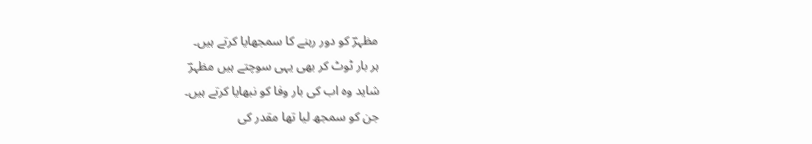مظہرؔ کو دور رہنے کا سمجھایا کرتے ہیں۔
ہر بار ٹوٹ کر بھی یہی سوچتے ہیں مظہرؔ
شاید وہ اب کی بار وفا کو نبھایا کرتے ہیں۔
جن کو سمجھ لیا تھا مقدر کی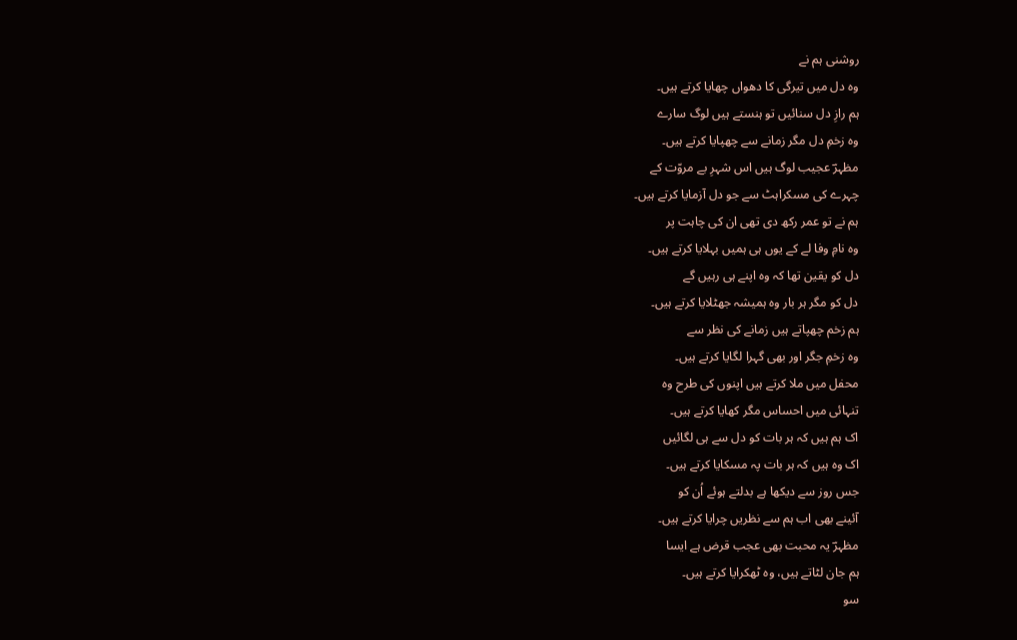روشنی ہم نے
وہ دل میں تیرگی کا دھواں چھایا کرتے ہیں۔
ہم رازِ دل سنائیں تو ہنستے ہیں لوگ سارے
وہ زخمِ دل مگر زمانے سے چھپایا کرتے ہیں۔
مظہرؔ عجیب لوگ ہیں اس شہرِ بے مروّت کے
چہرے کی مسکراہٹ سے جو دل آزمایا کرتے ہیں۔
ہم نے تو عمر رکھ دی تھی ان کی چاہت پر
وہ نامِ وفا لے کے یوں ہی ہمیں بہلایا کرتے ہیں۔
دل کو یقین تھا کہ وہ اپنے ہی رہیں گے
دل کو مگر ہر بار وہ ہمیشہ جھٹلایا کرتے ہیں۔
ہم زخم چھپاتے ہیں زمانے کی نظر سے
وہ زخمِ جگر اور بھی گہرا لگایا کرتے ہیں۔
محفل میں ملا کرتے ہیں اپنوں کی طرح وہ
تنہائی میں احساس مگر کھایا کرتے ہیں۔
اک ہم ہیں کہ ہر بات کو دل سے ہی لگائیں
اک وہ ہیں کہ ہر بات پہ مسکایا کرتے ہیں۔
جس روز سے دیکھا ہے بدلتے ہوئے اُن کو
آئینے بھی اب ہم سے نظریں چرایا کرتے ہیں۔
مظہرؔ یہ محبت بھی عجب قرض ہے ایسا
ہم جان لٹاتے ہیں، وہ ٹھکرایا کرتے ہیں۔
سو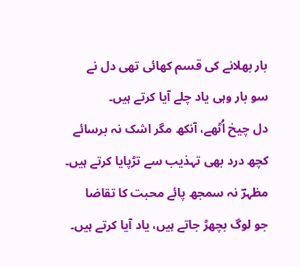بار بھلانے کی قسم کھائی تھی دل نے
سو بار وہی یاد چلے آیا کرتے ہیں۔
دل چیخ اُٹھے، آنکھ مگر اشک نہ برسائے
کچھ درد بھی تہذیب سے تڑپایا کرتے ہیں۔
مظہرؔ نہ سمجھ پائے محبت کا تقاضا
جو لوگ بچھڑ جاتے ہیں، یاد آیا کرتے ہیں۔